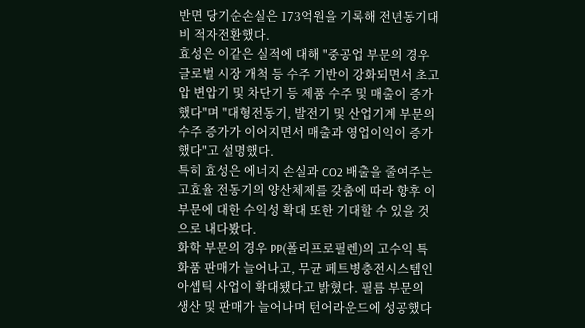반면 당기순손실은 173억원을 기록해 전년동기대비 적자전환했다.
효성은 이같은 실적에 대해 "중공업 부문의 경우 글로벌 시장 개척 등 수주 기반이 강화되면서 초고압 변압기 및 차단기 등 제품 수주 및 매출이 증가했다"며 "대형전동기, 발전기 및 산업기계 부문의 수주 증가가 이어지면서 매출과 영업이익이 증가했다"고 설명했다.
특히 효성은 에너지 손실과 CO2 배출을 줄여주는 고효율 전동기의 양산체제를 갖춤에 따라 향후 이 부문에 대한 수익성 확대 또한 기대할 수 있을 것으로 내다봤다.
화학 부문의 경우 PP(폴리프로필렌)의 고수익 특화품 판매가 늘어나고, 무균 페트병충전시스템인 아셉틱 사업이 확대됐다고 밝혔다. 필름 부문의 생산 및 판매가 늘어나며 턴어라운드에 성공했다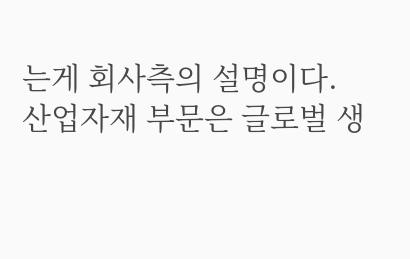는게 회사측의 설명이다.
산업자재 부문은 글로벌 생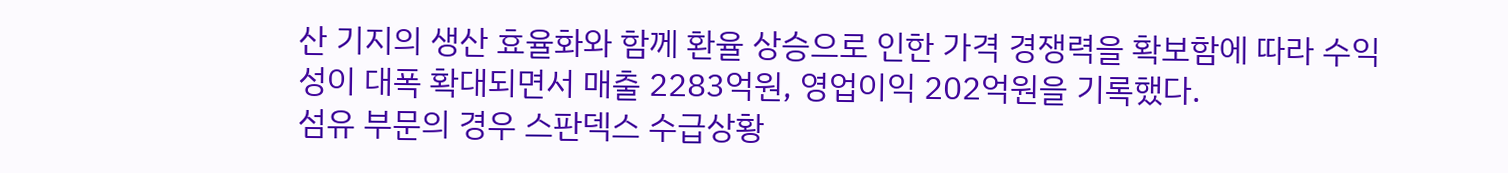산 기지의 생산 효율화와 함께 환율 상승으로 인한 가격 경쟁력을 확보함에 따라 수익성이 대폭 확대되면서 매출 2283억원, 영업이익 202억원을 기록했다.
섬유 부문의 경우 스판덱스 수급상황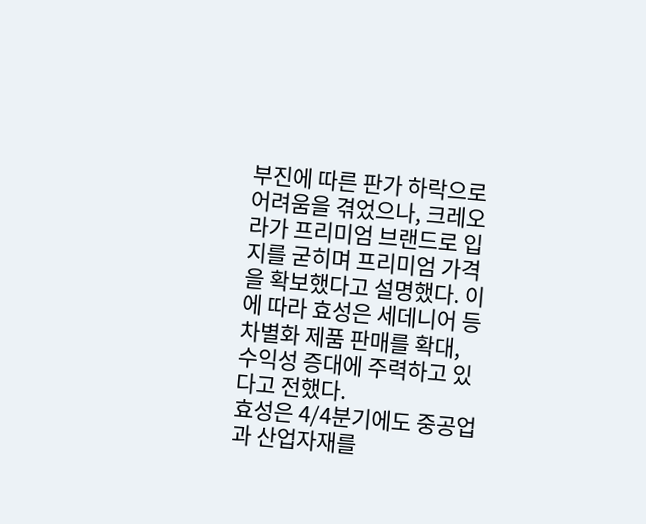부진에 따른 판가 하락으로 어려움을 겪었으나, 크레오라가 프리미엄 브랜드로 입지를 굳히며 프리미엄 가격을 확보했다고 설명했다. 이에 따라 효성은 세데니어 등 차별화 제품 판매를 확대, 수익성 증대에 주력하고 있다고 전했다.
효성은 4/4분기에도 중공업과 산업자재를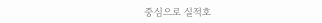중심으로 실적호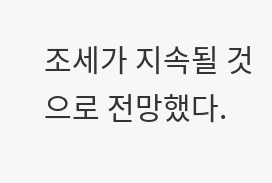조세가 지속될 것으로 전망했다.